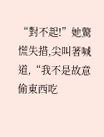“對不起!”她驚慌失措,尖叫著喊道,“我不是故意偷東西吃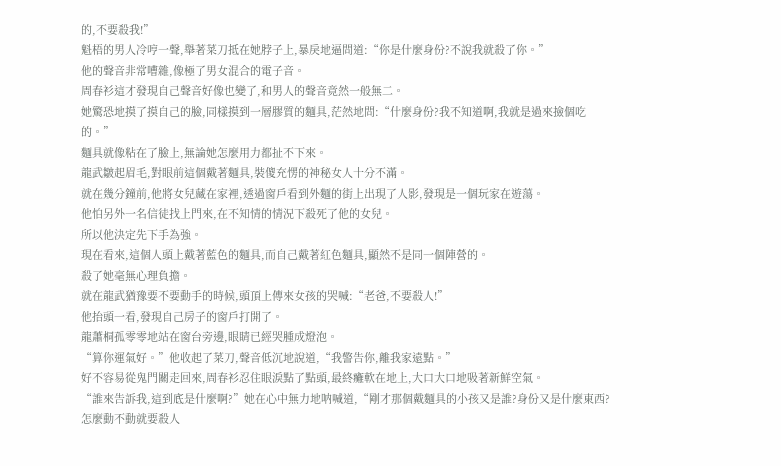的,不要殺我!”
魁梧的男人冷哼一聲,舉著菜刀抵在她脖子上,暴戾地逼問道:“你是什麼身份?不說我就殺了你。”
他的聲音非常嘈雜,像極了男女混合的電子音。
周春衫這才發現自己聲音好像也變了,和男人的聲音竟然一般無二。
她驚恐地摸了摸自己的臉,同樣摸到一層膠質的麵具,茫然地問:“什麼身份?我不知道啊,我就是過來撿個吃的。”
麵具就像粘在了臉上,無論她怎麼用力都扯不下來。
龍武皺起眉毛,對眼前這個戴著麵具,裝傻充愣的神秘女人十分不滿。
就在幾分鐘前,他將女兒藏在家裡,透過窗戶看到外麵的街上出現了人影,發現是一個玩家在遊蕩。
他怕另外一名信徒找上門來,在不知情的情況下殺死了他的女兒。
所以他決定先下手為強。
現在看來,這個人頭上戴著藍色的麵具,而自己戴著紅色麵具,顯然不是同一個陣營的。
殺了她毫無心理負擔。
就在龍武猶豫要不要動手的時候,頭頂上傳來女孩的哭喊:“老爸,不要殺人!”
他抬頭一看,發現自己房子的窗戶打開了。
龍蕭桐孤零零地站在窗台旁邊,眼睛已經哭腫成燈泡。
“算你運氣好。”他收起了菜刀,聲音低沉地說道,“我警告你,離我家遠點。”
好不容易從鬼門關走回來,周春衫忍住眼淚點了點頭,最終癱軟在地上,大口大口地吸著新鮮空氣。
“誰來告訴我,這到底是什麼啊?”她在心中無力地呐喊道,“剛才那個戴麵具的小孩又是誰?身份又是什麼東西?怎麼動不動就要殺人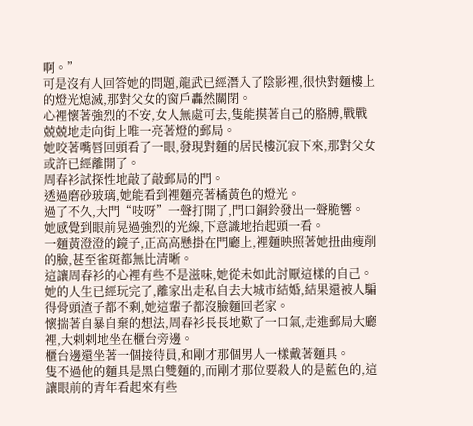啊。”
可是沒有人回答她的問題,龍武已經潛入了陰影裡,很快對麵樓上的燈光熄滅,那對父女的窗戶轟然關閉。
心裡懷著強烈的不安,女人無處可去,隻能摸著自己的胳膊,戰戰兢兢地走向街上唯一亮著燈的郵局。
她咬著嘴唇回頭看了一眼,發現對麵的居民樓沉寂下來,那對父女或許已經離開了。
周春衫試探性地敲了敲郵局的門。
透過磨砂玻璃,她能看到裡麵亮著橘黃色的燈光。
過了不久,大門“吱呀”一聲打開了,門口銅鈴發出一聲脆響。
她感覺到眼前晃過強烈的光線,下意識地抬起頭一看。
一麵黃澄澄的鏡子,正高高懸掛在門廳上,裡麵映照著她扭曲瘦削的臉,甚至雀斑都無比清晰。
這讓周春衫的心裡有些不是滋味,她從未如此討厭這樣的自己。
她的人生已經玩完了,離家出走私自去大城市結婚,結果還被人騙得骨頭渣子都不剩,她這輩子都沒臉麵回老家。
懷揣著自暴自棄的想法,周春衫長長地歎了一口氣,走進郵局大廳裡,大剌剌地坐在櫃台旁邊。
櫃台邊還坐著一個接待員,和剛才那個男人一樣戴著麵具。
隻不過他的麵具是黑白雙麵的,而剛才那位要殺人的是藍色的,這讓眼前的青年看起來有些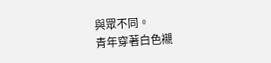與眾不同。
青年穿著白色襯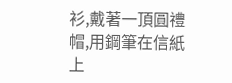衫,戴著一頂圓禮帽,用鋼筆在信紙上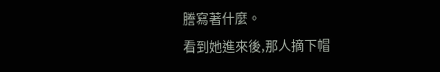謄寫著什麼。
看到她進來後,那人摘下帽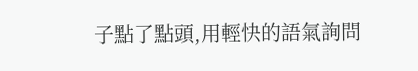子點了點頭,用輕快的語氣詢問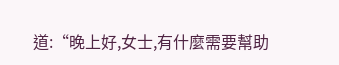道:“晚上好,女士,有什麼需要幫助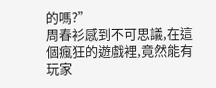的嗎?”
周春衫感到不可思議,在這個瘋狂的遊戲裡,竟然能有玩家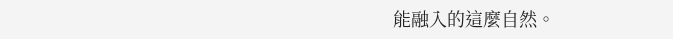能融入的這麼自然。